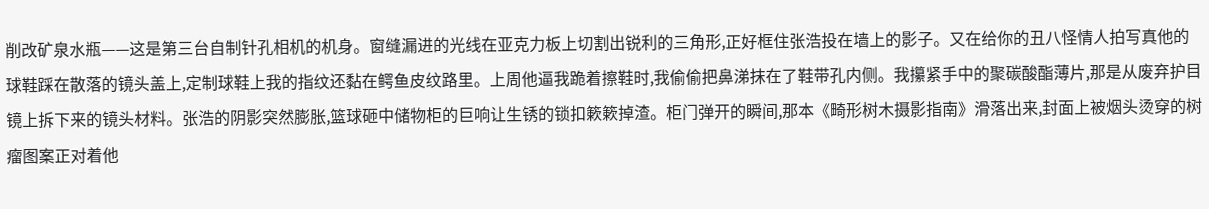削改矿泉水瓶——这是第三台自制针孔相机的机身。窗缝漏进的光线在亚克力板上切割出锐利的三角形,正好框住张浩投在墙上的影子。又在给你的丑八怪情人拍写真他的球鞋踩在散落的镜头盖上,定制球鞋上我的指纹还黏在鳄鱼皮纹路里。上周他逼我跪着擦鞋时,我偷偷把鼻涕抹在了鞋带孔内侧。我攥紧手中的聚碳酸酯薄片,那是从废弃护目镜上拆下来的镜头材料。张浩的阴影突然膨胀,篮球砸中储物柜的巨响让生锈的锁扣簌簌掉渣。柜门弹开的瞬间,那本《畸形树木摄影指南》滑落出来,封面上被烟头烫穿的树瘤图案正对着他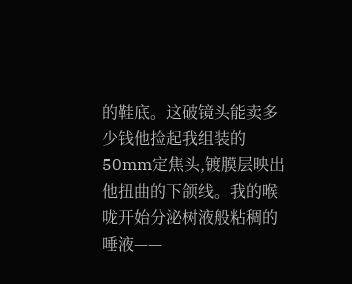的鞋底。这破镜头能卖多少钱他捡起我组装的50mm定焦头,镀膜层映出他扭曲的下颌线。我的喉咙开始分泌树液般粘稠的唾液——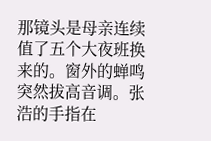那镜头是母亲连续值了五个大夜班换来的。窗外的蝉鸣突然拔高音调。张浩的手指在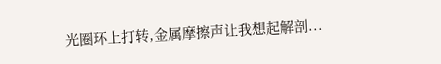光圈环上打转,金属摩擦声让我想起解剖...